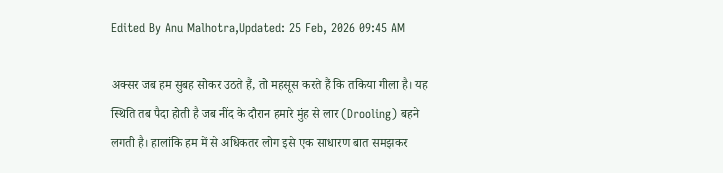Edited By Anu Malhotra,Updated: 25 Feb, 2026 09:45 AM

अक्सर जब हम सुबह सोकर उठते हैं, तो महसूस करते हैं कि तकिया गीला है। यह स्थिति तब पैदा होती है जब नींद के दौरान हमारे मुंह से लार (Drooling) बहने लगती है। हालांकि हम में से अधिकतर लोग इसे एक साधारण बात समझकर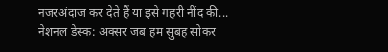नजरअंदाज कर देते हैं या इसे गहरी नींद की...
नेशनल डेस्क: अक्सर जब हम सुबह सोकर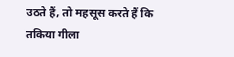उठते हैं, तो महसूस करते हैं कि तकिया गीला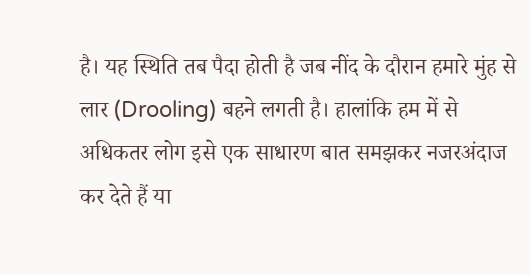है। यह स्थिति तब पैदा होती है जब नींद के दौरान हमारे मुंह से लार (Drooling) बहने लगती है। हालांकि हम में से अधिकतर लोग इसे एक साधारण बात समझकर नजरअंदाज कर देते हैं या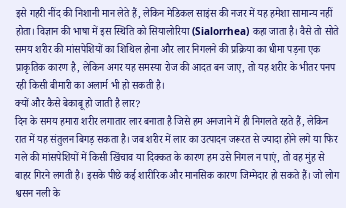इसे गहरी नींद की निशानी मान लेते हैं, लेकिन मेडिकल साइंस की नजर में यह हमेशा सामान्य नहीं होता। विज्ञान की भाषा में इस स्थिति को सियालोरिया (Sialorrhea) कहा जाता है। वैसे तो सोते समय शरीर की मांसपेशियों का शिथिल होना और लार निगलने की प्रक्रिया का धीमा पड़ना एक प्राकृतिक कारण है, लेकिन अगर यह समस्या रोज की आदत बन जाए, तो यह शरीर के भीतर पनप रही किसी बीमारी का अलार्म भी हो सकती है।
क्यों और कैसे बेकाबू हो जाती है लार?
दिन के समय हमारा शरीर लगातार लार बनाता है जिसे हम अनजाने में ही निगलते रहते हैं, लेकिन रात में यह संतुलन बिगड़ सकता है। जब शरीर में लार का उत्पादन जरूरत से ज्यादा होने लगे या फिर गले की मांसपेशियों में किसी खिंचाव या दिक्कत के कारण हम उसे निगल न पाएं, तो वह मुंह से बाहर गिरने लगती है। इसके पीछे कई शारीरिक और मानसिक कारण जिम्मेदार हो सकते हैं। जो लोग श्वसन नली के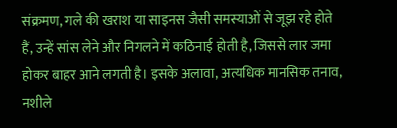संक्रमण, गले की खराश या साइनस जैसी समस्याओं से जूझ रहे होते हैं, उन्हें सांस लेने और निगलने में कठिनाई होती है, जिससे लार जमा होकर बाहर आने लगती है। इसके अलावा, अत्यधिक मानसिक तनाव, नशीले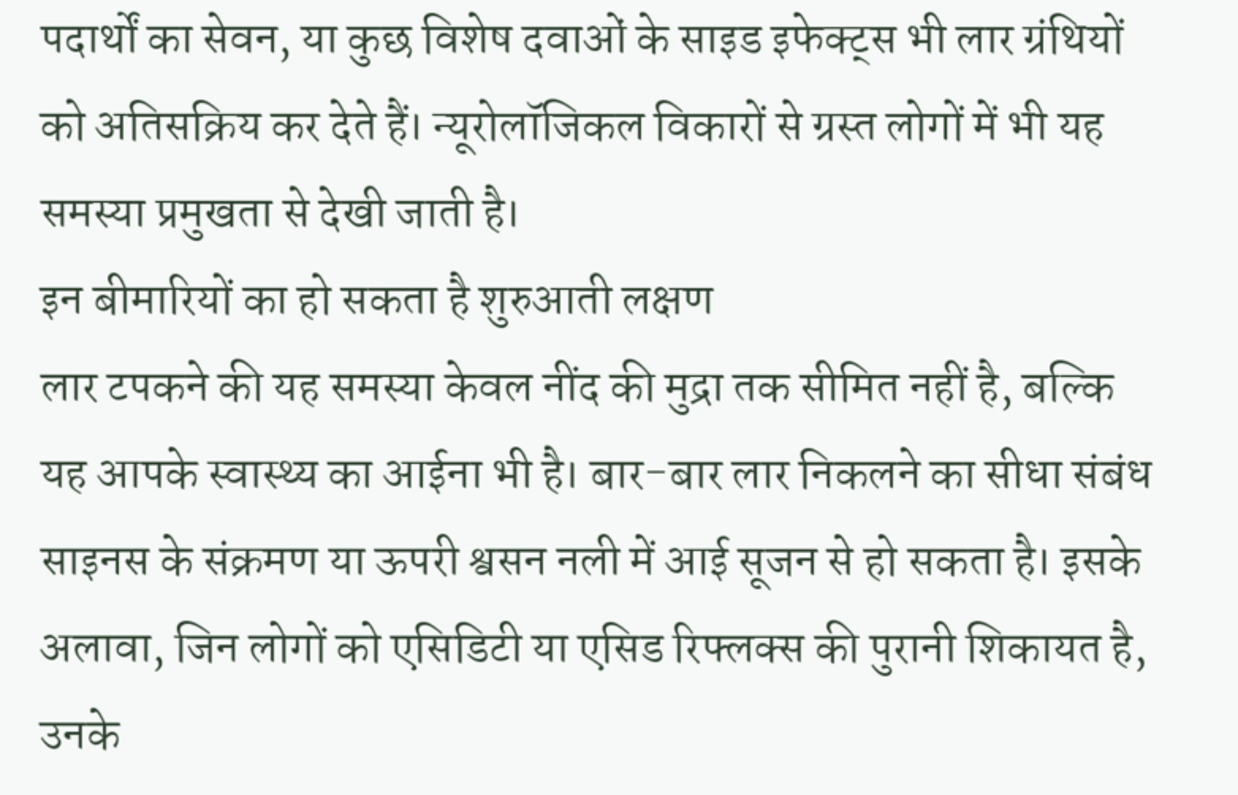पदार्थों का सेवन, या कुछ विशेष दवाओं के साइड इफेक्ट्स भी लार ग्रंथियों को अतिसक्रिय कर देते हैं। न्यूरोलॉजिकल विकारों से ग्रस्त लोगों में भी यह समस्या प्रमुखता से देखी जाती है।
इन बीमारियों का हो सकता है शुरुआती लक्षण
लार टपकने की यह समस्या केवल नींद की मुद्रा तक सीमित नहीं है, बल्कि यह आपके स्वास्थ्य का आईना भी है। बार-बार लार निकलने का सीधा संबंध साइनस के संक्रमण या ऊपरी श्वसन नली में आई सूजन से हो सकता है। इसके अलावा, जिन लोगों को एसिडिटी या एसिड रिफ्लक्स की पुरानी शिकायत है, उनके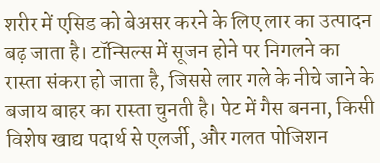शरीर में एसिड को बेअसर करने के लिए लार का उत्पादन बढ़ जाता है। टॉन्सिल्स में सूजन होने पर निगलने का रास्ता संकरा हो जाता है, जिससे लार गले के नीचे जाने के बजाय बाहर का रास्ता चुनती है। पेट में गैस बनना, किसी विशेष खाद्य पदार्थ से एलर्जी, और गलत पोजिशन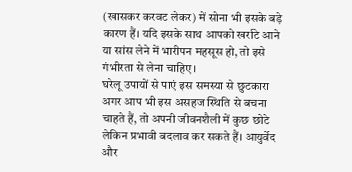(खासकर करवट लेकर) में सोना भी इसके बड़े कारण हैं। यदि इसके साथ आपको खर्राटे आने या सांस लेने में भारीपन महसूस हो, तो इसे गंभीरता से लेना चाहिए।
घरेलू उपायों से पाएं इस समस्या से छुटकारा
अगर आप भी इस असहज स्थिति से बचना चाहते हैं, तो अपनी जीवनशैली में कुछ छोटे लेकिन प्रभावी बदलाव कर सकते हैं। आयुर्वेद और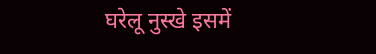घरेलू नुस्खे इसमें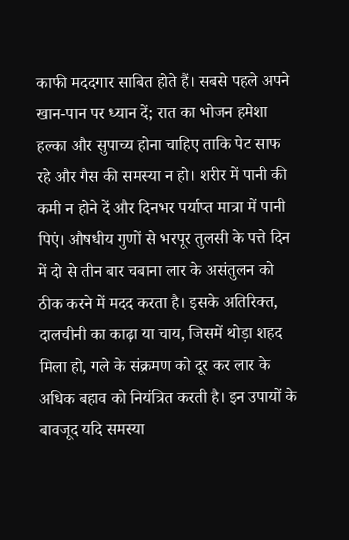काफी मददगार साबित होते हैं। सबसे पहले अपने खान-पान पर ध्यान दें; रात का भोजन हमेशा हल्का और सुपाच्य होना चाहिए ताकि पेट साफ रहे और गैस की समस्या न हो। शरीर में पानी की कमी न होने दें और दिनभर पर्याप्त मात्रा में पानी पिएं। औषधीय गुणों से भरपूर तुलसी के पत्ते दिन में दो से तीन बार चबाना लार के असंतुलन को ठीक करने में मदद करता है। इसके अतिरिक्त, दालचीनी का काढ़ा या चाय, जिसमें थोड़ा शहद मिला हो, गले के संक्रमण को दूर कर लार के अधिक बहाव को नियंत्रित करती है। इन उपायों के बावजूद यदि समस्या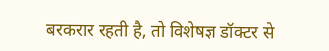बरकरार रहती है, तो विशेषज्ञ डॉक्टर से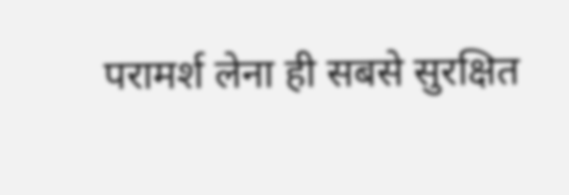परामर्श लेना ही सबसे सुरक्षित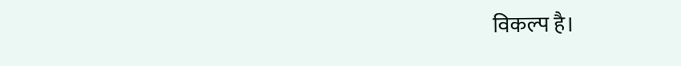विकल्प है।